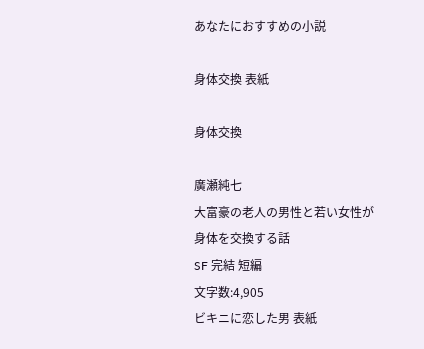あなたにおすすめの小説

身体交換 表紙

身体交換

廣瀬純七
大富豪の老人の男性と若い女性が身体を交換する話
SF 完結 短編
文字数:4,905
ビキニに恋した男 表紙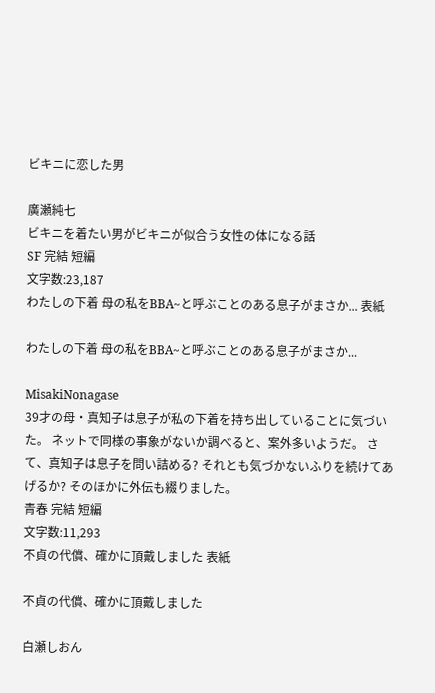ビキニに恋した男

廣瀬純七
ビキニを着たい男がビキニが似合う女性の体になる話
SF 完結 短編
文字数:23,187
わたしの下着 母の私をBBA~と呼ぶことのある息子がまさか... 表紙

わたしの下着 母の私をBBA~と呼ぶことのある息子がまさか...

MisakiNonagase
39才の母・真知子は息子が私の下着を持ち出していることに気づいた。 ネットで同様の事象がないか調べると、案外多いようだ。 さて、真知子は息子を問い詰める? それとも気づかないふりを続けてあげるか? そのほかに外伝も綴りました。
青春 完結 短編
文字数:11,293
不貞の代償、確かに頂戴しました 表紙

不貞の代償、確かに頂戴しました

白瀬しおん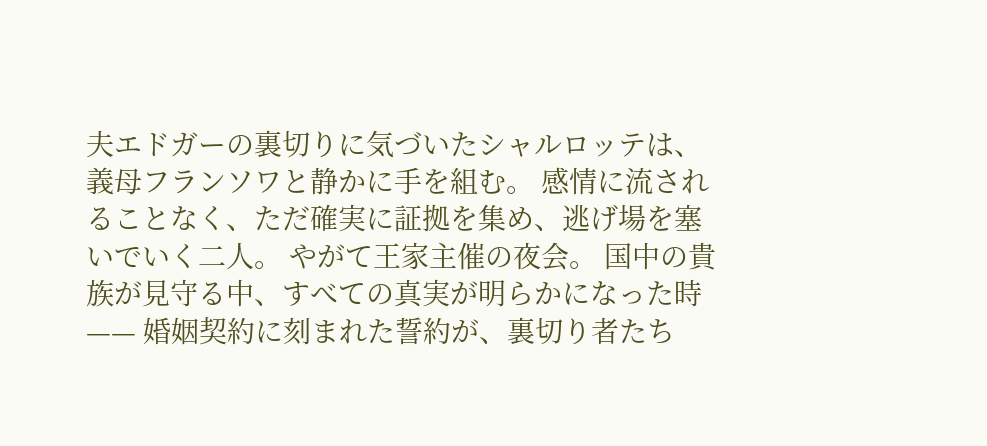夫エドガーの裏切りに気づいたシャルロッテは、義母フランソワと静かに手を組む。 感情に流されることなく、ただ確実に証拠を集め、逃げ場を塞いでいく二人。 やがて王家主催の夜会。 国中の貴族が見守る中、すべての真実が明らかになった時—— 婚姻契約に刻まれた誓約が、裏切り者たち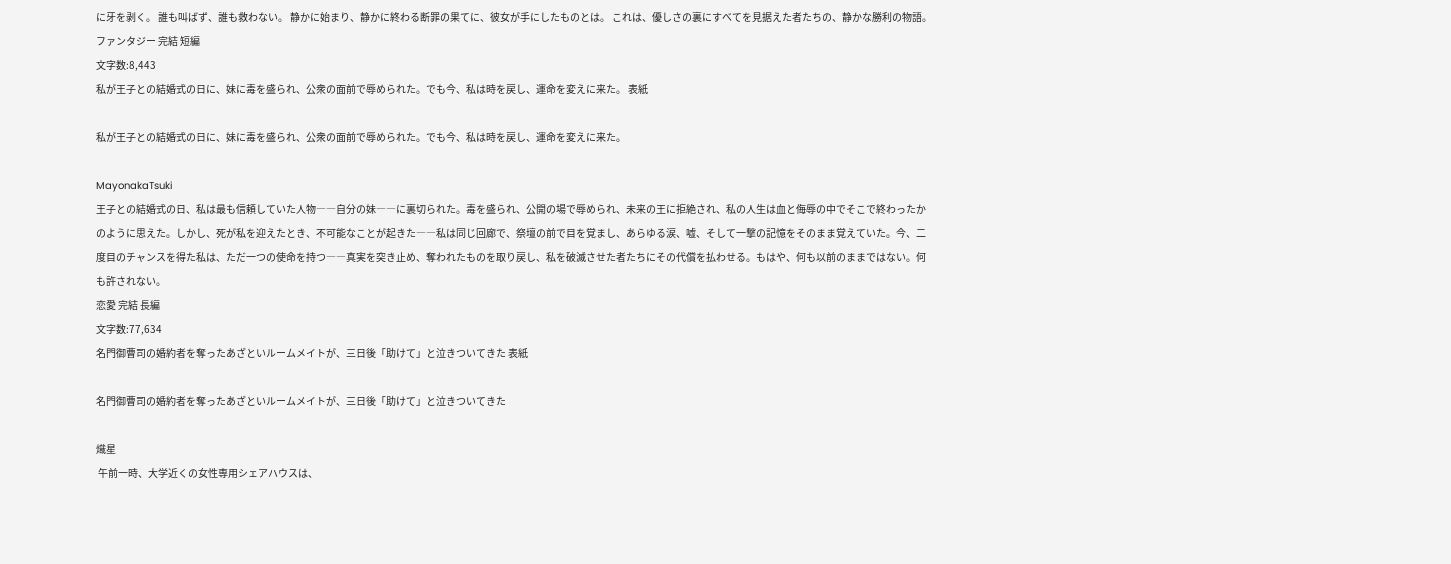に牙を剥く。 誰も叫ばず、誰も救わない。 静かに始まり、静かに終わる断罪の果てに、彼女が手にしたものとは。 これは、優しさの裏にすべてを見据えた者たちの、静かな勝利の物語。
ファンタジー 完結 短編
文字数:8,443
私が王子との結婚式の日に、妹に毒を盛られ、公衆の面前で辱められた。でも今、私は時を戻し、運命を変えに来た。 表紙

私が王子との結婚式の日に、妹に毒を盛られ、公衆の面前で辱められた。でも今、私は時を戻し、運命を変えに来た。

MayonakaTsuki
王子との結婚式の日、私は最も信頼していた人物――自分の妹――に裏切られた。毒を盛られ、公開の場で辱められ、未来の王に拒絶され、私の人生は血と侮辱の中でそこで終わったかのように思えた。しかし、死が私を迎えたとき、不可能なことが起きた――私は同じ回廊で、祭壇の前で目を覚まし、あらゆる涙、嘘、そして一撃の記憶をそのまま覚えていた。今、二度目のチャンスを得た私は、ただ一つの使命を持つ――真実を突き止め、奪われたものを取り戻し、私を破滅させた者たちにその代償を払わせる。もはや、何も以前のままではない。何も許されない。
恋愛 完結 長編
文字数:77,634
名門御曹司の婚約者を奪ったあざといルームメイトが、三日後「助けて」と泣きついてきた 表紙

名門御曹司の婚約者を奪ったあざといルームメイトが、三日後「助けて」と泣きついてきた

熾星
 午前一時、大学近くの女性専用シェアハウスは、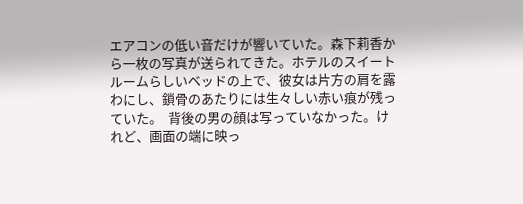エアコンの低い音だけが響いていた。森下莉香から一枚の写真が送られてきた。ホテルのスイートルームらしいベッドの上で、彼女は片方の肩を露わにし、鎖骨のあたりには生々しい赤い痕が残っていた。  背後の男の顔は写っていなかった。けれど、画面の端に映っ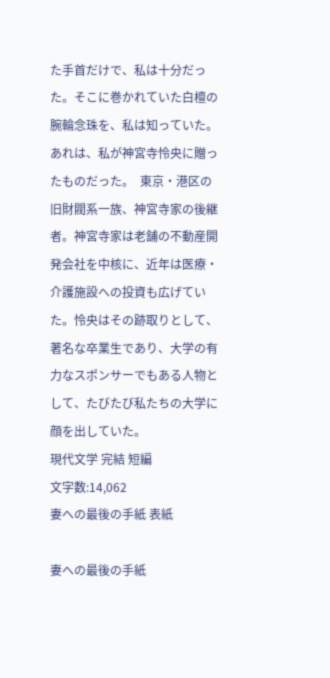た手首だけで、私は十分だった。そこに巻かれていた白檀の腕輪念珠を、私は知っていた。  あれは、私が神宮寺怜央に贈ったものだった。  東京・港区の旧財閥系一族、神宮寺家の後継者。神宮寺家は老舗の不動産開発会社を中核に、近年は医療・介護施設への投資も広げていた。怜央はその跡取りとして、著名な卒業生であり、大学の有力なスポンサーでもある人物として、たびたび私たちの大学に顔を出していた。
現代文学 完結 短編
文字数:14,062
妻への最後の手紙 表紙

妻への最後の手紙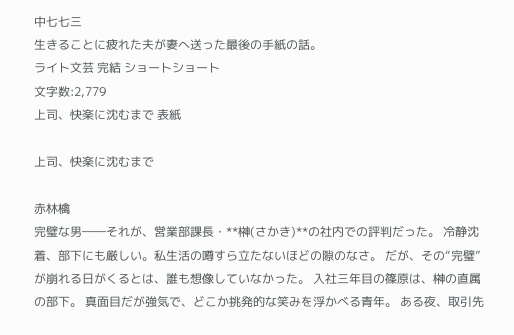中七七三
生きることに疲れた夫が妻へ送った最後の手紙の話。
ライト文芸 完結 ショートショート
文字数:2,779
上司、快楽に沈むまで 表紙

上司、快楽に沈むまで

赤林檎
完璧な男――それが、営業部課長・**榊(さかき)**の社内での評判だった。 冷静沈着、部下にも厳しい。私生活の噂すら立たないほどの隙のなさ。 だが、その“完璧”が崩れる日がくるとは、誰も想像していなかった。 入社三年目の篠原は、榊の直属の部下。 真面目だが強気で、どこか挑発的な笑みを浮かべる青年。 ある夜、取引先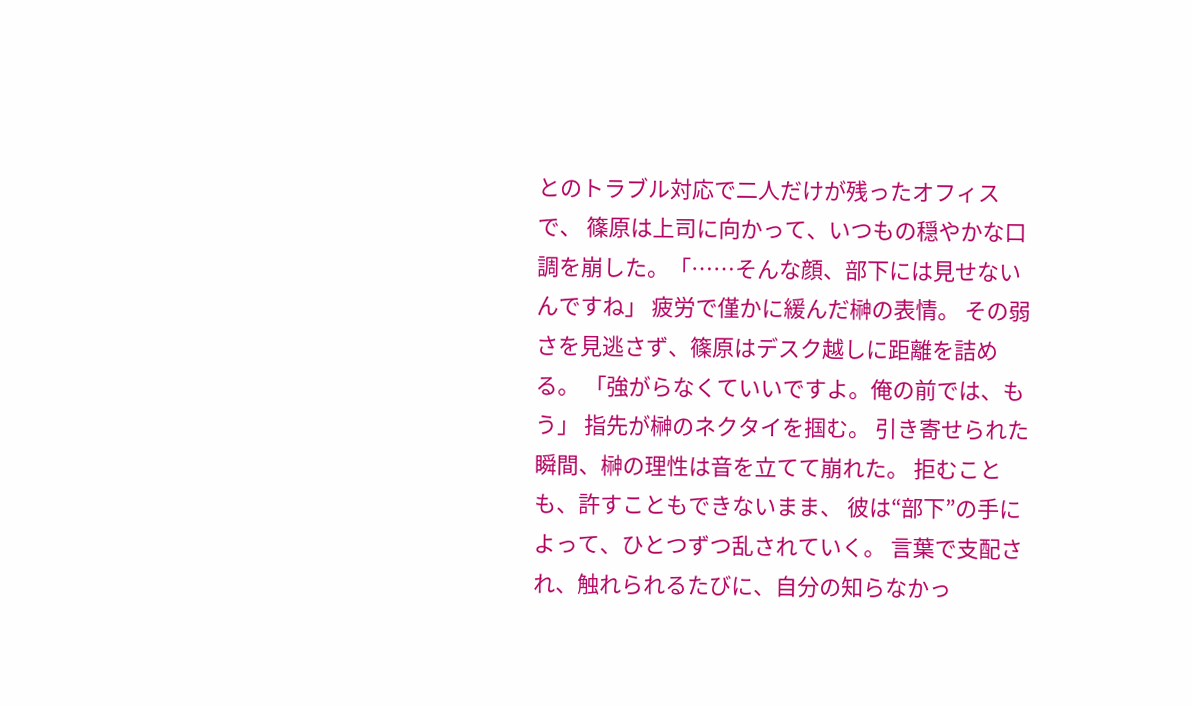とのトラブル対応で二人だけが残ったオフィスで、 篠原は上司に向かって、いつもの穏やかな口調を崩した。「……そんな顔、部下には見せないんですね」 疲労で僅かに緩んだ榊の表情。 その弱さを見逃さず、篠原はデスク越しに距離を詰める。 「強がらなくていいですよ。俺の前では、もう」 指先が榊のネクタイを掴む。 引き寄せられた瞬間、榊の理性は音を立てて崩れた。 拒むことも、許すこともできないまま、 彼は“部下”の手によって、ひとつずつ乱されていく。 言葉で支配され、触れられるたびに、自分の知らなかっ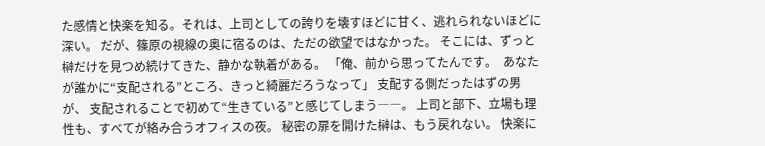た感情と快楽を知る。それは、上司としての誇りを壊すほどに甘く、逃れられないほどに深い。 だが、篠原の視線の奥に宿るのは、ただの欲望ではなかった。 そこには、ずっと榊だけを見つめ続けてきた、静かな執着がある。 「俺、前から思ってたんです。  あなたが誰かに“支配される”ところ、きっと綺麗だろうなって」 支配する側だったはずの男が、 支配されることで初めて“生きている”と感じてしまう――。 上司と部下、立場も理性も、すべてが絡み合うオフィスの夜。 秘密の扉を開けた榊は、もう戻れない。 快楽に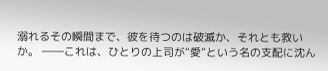溺れるその瞬間まで、彼を待つのは破滅か、それとも救いか。 ――これは、ひとりの上司が“愛”という名の支配に沈ん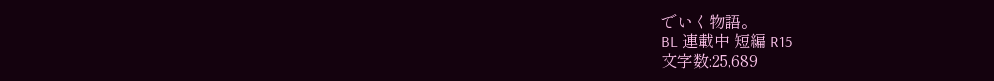でいく物語。
BL 連載中 短編 R15
文字数:25,689